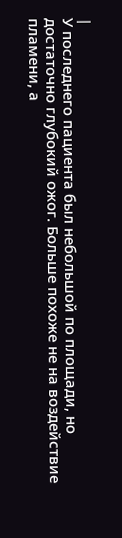|
У последнего пациента был небольшой по площади, но достаточно глубокий ожог. Больше похоже не на воздействие пламени, а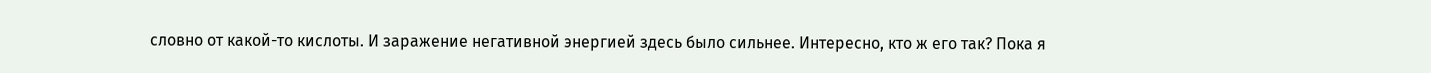словно от какой-то кислоты. И заражение негативной энергией здесь было сильнее. Интересно, кто ж его так? Пока я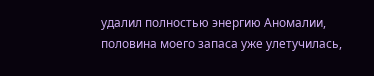удалил полностью энергию Аномалии, половина моего запаса уже улетучилась,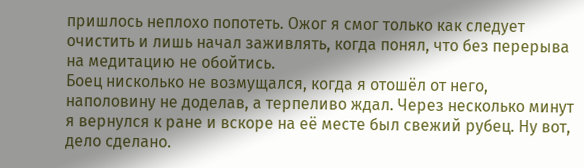пришлось неплохо попотеть. Ожог я смог только как следует очистить и лишь начал заживлять, когда понял, что без перерыва на медитацию не обойтись.
Боец нисколько не возмущался, когда я отошёл от него, наполовину не доделав, а терпеливо ждал. Через несколько минут я вернулся к ране и вскоре на её месте был свежий рубец. Ну вот, дело сделано.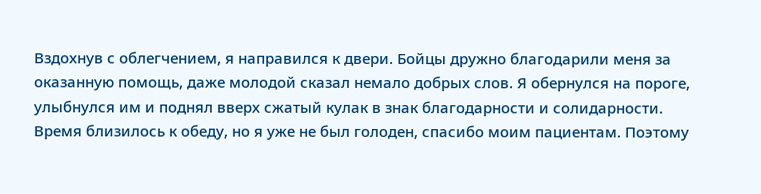Вздохнув с облегчением, я направился к двери. Бойцы дружно благодарили меня за оказанную помощь, даже молодой сказал немало добрых слов. Я обернулся на пороге, улыбнулся им и поднял вверх сжатый кулак в знак благодарности и солидарности.
Время близилось к обеду, но я уже не был голоден, спасибо моим пациентам. Поэтому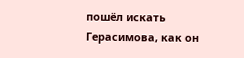пошёл искать Герасимова, как он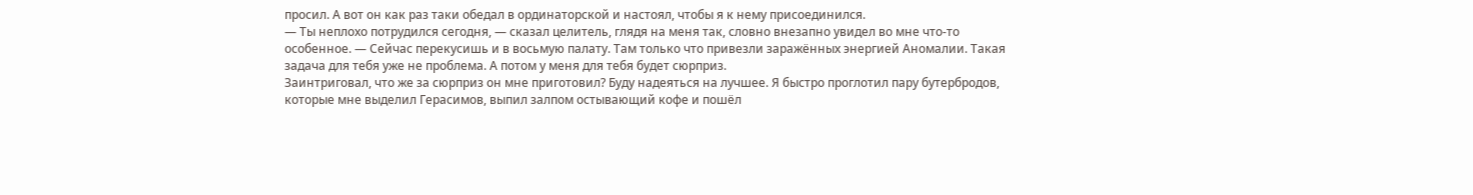просил. А вот он как раз таки обедал в ординаторской и настоял, чтобы я к нему присоединился.
— Ты неплохо потрудился сегодня, — сказал целитель, глядя на меня так, словно внезапно увидел во мне что-то особенное. — Сейчас перекусишь и в восьмую палату. Там только что привезли заражённых энергией Аномалии. Такая задача для тебя уже не проблема. А потом у меня для тебя будет сюрприз.
Заинтриговал, что же за сюрприз он мне приготовил? Буду надеяться на лучшее. Я быстро проглотил пару бутербродов, которые мне выделил Герасимов, выпил залпом остывающий кофе и пошёл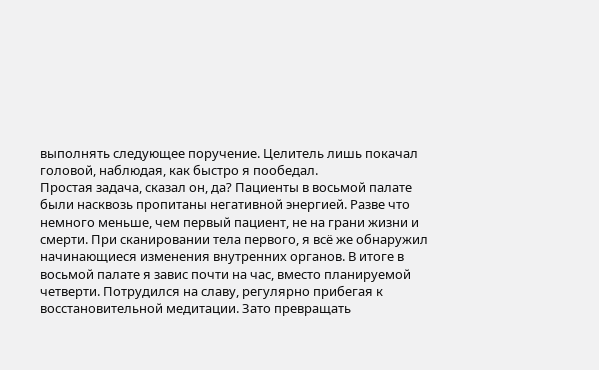выполнять следующее поручение. Целитель лишь покачал головой, наблюдая, как быстро я пообедал.
Простая задача, сказал он, да? Пациенты в восьмой палате были насквозь пропитаны негативной энергией. Разве что немного меньше, чем первый пациент, не на грани жизни и смерти. При сканировании тела первого, я всё же обнаружил начинающиеся изменения внутренних органов. В итоге в восьмой палате я завис почти на час, вместо планируемой четверти. Потрудился на славу, регулярно прибегая к восстановительной медитации. Зато превращать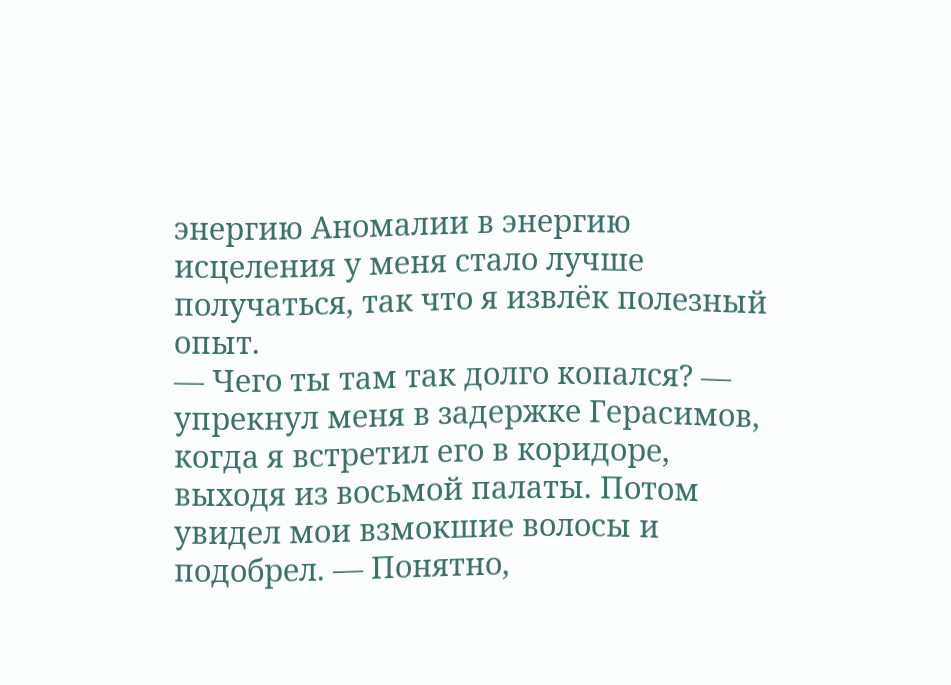энергию Аномалии в энергию исцеления у меня стало лучше получаться, так что я извлёк полезный опыт.
— Чего ты там так долго копался? — упрекнул меня в задержке Герасимов, когда я встретил его в коридоре, выходя из восьмой палаты. Потом увидел мои взмокшие волосы и подобрел. — Понятно,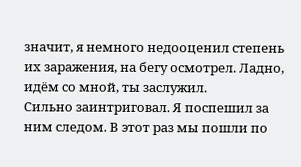значит, я немного недооценил степень их заражения, на бегу осмотрел. Ладно, идём со мной, ты заслужил.
Сильно заинтриговал. Я поспешил за ним следом. В этот раз мы пошли по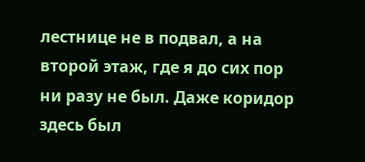лестнице не в подвал, а на второй этаж, где я до сих пор ни разу не был. Даже коридор здесь был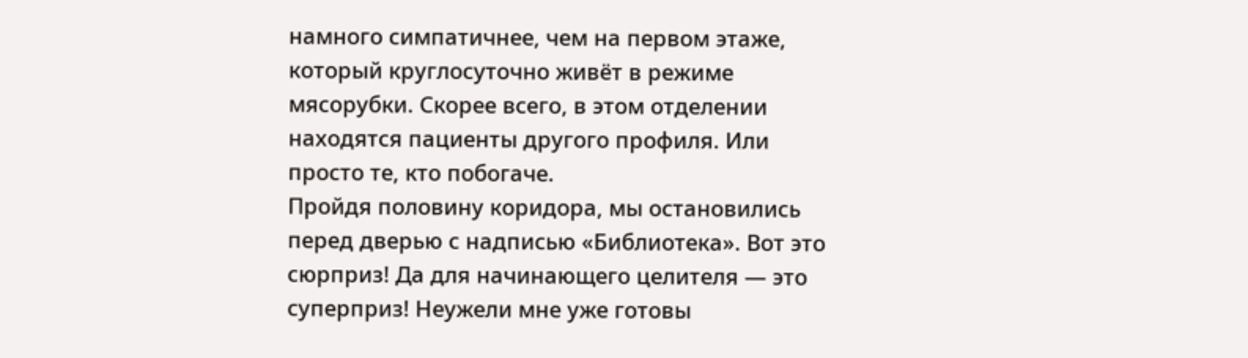намного симпатичнее, чем на первом этаже, который круглосуточно живёт в режиме мясорубки. Скорее всего, в этом отделении находятся пациенты другого профиля. Или просто те, кто побогаче.
Пройдя половину коридора, мы остановились перед дверью с надписью «Библиотека». Вот это сюрприз! Да для начинающего целителя — это суперприз! Неужели мне уже готовы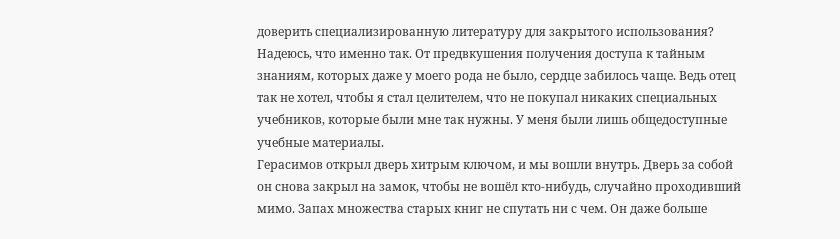доверить специализированную литературу для закрытого использования? Надеюсь, что именно так. От предвкушения получения доступа к тайным знаниям, которых даже у моего рода не было, сердце забилось чаще. Ведь отец так не хотел, чтобы я стал целителем, что не покупал никаких специальных учебников, которые были мне так нужны. У меня были лишь общедоступные учебные материалы.
Герасимов открыл дверь хитрым ключом, и мы вошли внутрь. Дверь за собой он снова закрыл на замок, чтобы не вошёл кто-нибудь, случайно проходивший мимо. Запах множества старых книг не спутать ни с чем. Он даже больше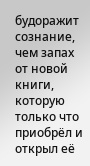будоражит сознание, чем запах от новой книги, которую только что приобрёл и открыл её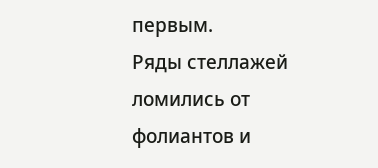первым.
Ряды стеллажей ломились от фолиантов и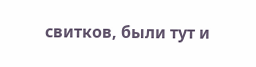свитков, были тут и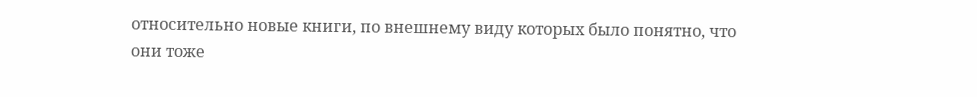относительно новые книги, по внешнему виду которых было понятно, что они тоже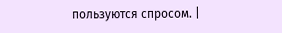пользуются спросом. |